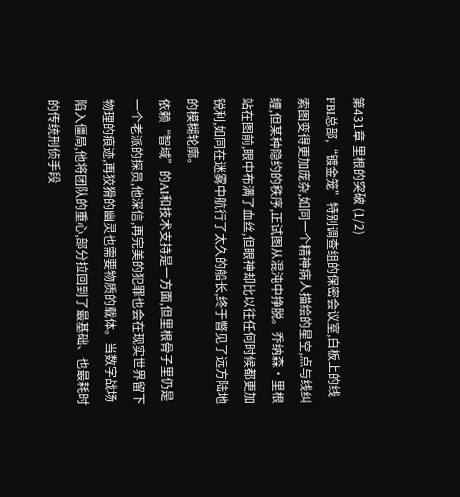第431章 里根的突破 (1/2)
FBI总部,“镀金笼”特别调查组的保密会议室,白板上的线索图变得更加庞杂,如同一个精神病人描绘的星空,点与线纠缠,但某种隐约的秩序,正试图从混沌中挣脱。乔纳森·里根站在图前,眼中布满了血丝,但眼神却比以往任何时候都更加锐利,如同在迷雾中航行了太久的船长,终于瞥见了远方陆地的模糊轮廓。
依赖“智域”的AI和技术支持是一方面,但里根骨子里仍是一个老派的探员,他深信,再完美的犯罪也会在现实世界留下物理的痕迹,再狡猾的幽灵也需要物质的载体。当数字战场陷入僵局,他将团队的重心,部分拉回到了最基础、也最耗时的传统刑侦手段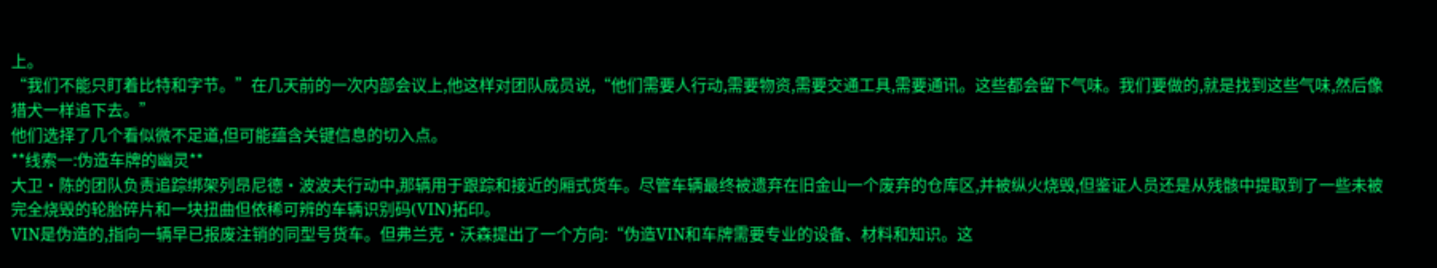上。
“我们不能只盯着比特和字节。”在几天前的一次内部会议上,他这样对团队成员说,“他们需要人行动,需要物资,需要交通工具,需要通讯。这些都会留下气味。我们要做的,就是找到这些气味,然后像猎犬一样追下去。”
他们选择了几个看似微不足道,但可能蕴含关键信息的切入点。
**线索一:伪造车牌的幽灵**
大卫·陈的团队负责追踪绑架列昂尼德·波波夫行动中,那辆用于跟踪和接近的厢式货车。尽管车辆最终被遗弃在旧金山一个废弃的仓库区,并被纵火烧毁,但鉴证人员还是从残骸中提取到了一些未被完全烧毁的轮胎碎片和一块扭曲但依稀可辨的车辆识别码(VIN)拓印。
VIN是伪造的,指向一辆早已报废注销的同型号货车。但弗兰克·沃森提出了一个方向:“伪造VIN和车牌需要专业的设备、材料和知识。这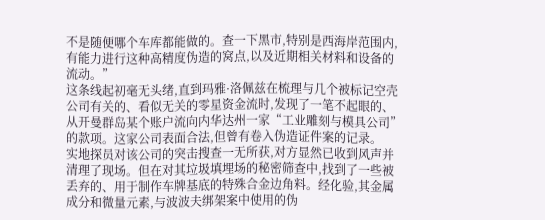不是随便哪个车库都能做的。查一下黑市,特别是西海岸范围内,有能力进行这种高精度伪造的窝点,以及近期相关材料和设备的流动。”
这条线起初毫无头绪,直到玛雅·洛佩兹在梳理与几个被标记空壳公司有关的、看似无关的零星资金流时,发现了一笔不起眼的、从开曼群岛某个账户流向内华达州一家“工业雕刻与模具公司”的款项。这家公司表面合法,但曾有卷入伪造证件案的记录。
实地探员对该公司的突击搜查一无所获,对方显然已收到风声并清理了现场。但在对其垃圾填埋场的秘密筛查中,找到了一些被丢弃的、用于制作车牌基底的特殊合金边角料。经化验,其金属成分和微量元素,与波波夫绑架案中使用的伪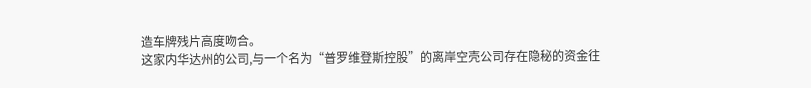造车牌残片高度吻合。
这家内华达州的公司,与一个名为“普罗维登斯控股”的离岸空壳公司存在隐秘的资金往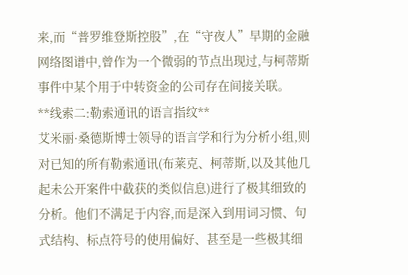来,而“普罗维登斯控股”,在“守夜人”早期的金融网络图谱中,曾作为一个微弱的节点出现过,与柯蒂斯事件中某个用于中转资金的公司存在间接关联。
**线索二:勒索通讯的语言指纹**
艾米丽·桑德斯博士领导的语言学和行为分析小组,则对已知的所有勒索通讯(布莱克、柯蒂斯,以及其他几起未公开案件中截获的类似信息)进行了极其细致的分析。他们不满足于内容,而是深入到用词习惯、句式结构、标点符号的使用偏好、甚至是一些极其细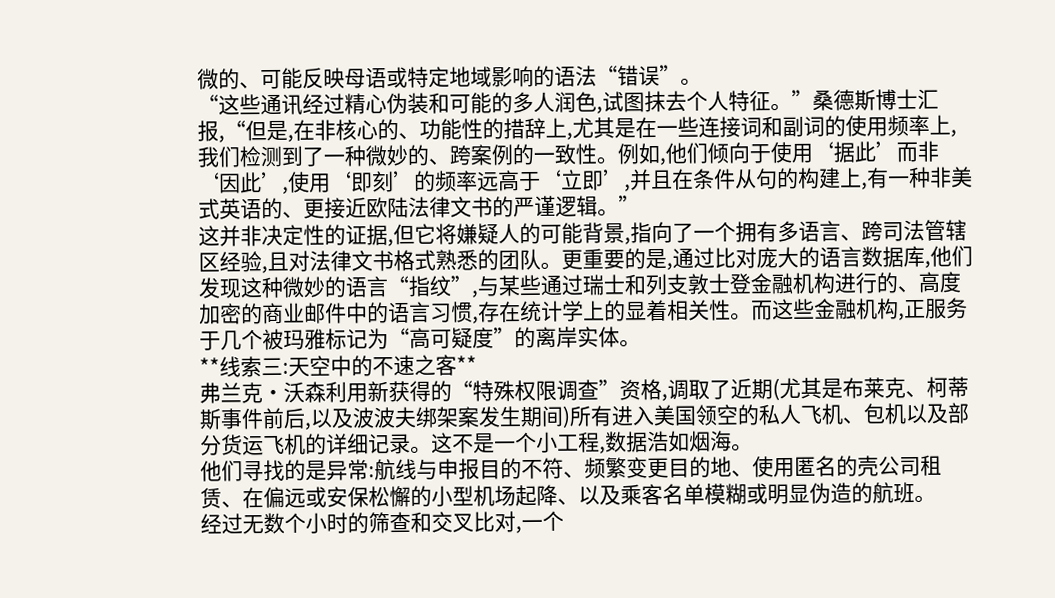微的、可能反映母语或特定地域影响的语法“错误”。
“这些通讯经过精心伪装和可能的多人润色,试图抹去个人特征。”桑德斯博士汇报,“但是,在非核心的、功能性的措辞上,尤其是在一些连接词和副词的使用频率上,我们检测到了一种微妙的、跨案例的一致性。例如,他们倾向于使用‘据此’而非‘因此’,使用‘即刻’的频率远高于‘立即’,并且在条件从句的构建上,有一种非美式英语的、更接近欧陆法律文书的严谨逻辑。”
这并非决定性的证据,但它将嫌疑人的可能背景,指向了一个拥有多语言、跨司法管辖区经验,且对法律文书格式熟悉的团队。更重要的是,通过比对庞大的语言数据库,他们发现这种微妙的语言“指纹”,与某些通过瑞士和列支敦士登金融机构进行的、高度加密的商业邮件中的语言习惯,存在统计学上的显着相关性。而这些金融机构,正服务于几个被玛雅标记为“高可疑度”的离岸实体。
**线索三:天空中的不速之客**
弗兰克·沃森利用新获得的“特殊权限调查”资格,调取了近期(尤其是布莱克、柯蒂斯事件前后,以及波波夫绑架案发生期间)所有进入美国领空的私人飞机、包机以及部分货运飞机的详细记录。这不是一个小工程,数据浩如烟海。
他们寻找的是异常:航线与申报目的不符、频繁变更目的地、使用匿名的壳公司租赁、在偏远或安保松懈的小型机场起降、以及乘客名单模糊或明显伪造的航班。
经过无数个小时的筛查和交叉比对,一个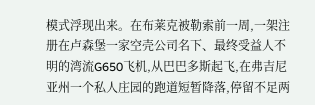模式浮现出来。在布莱克被勒索前一周,一架注册在卢森堡一家空壳公司名下、最终受益人不明的湾流G650飞机,从巴巴多斯起飞,在弗吉尼亚州一个私人庄园的跑道短暂降落,停留不足两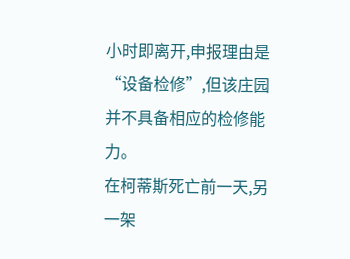小时即离开,申报理由是“设备检修”,但该庄园并不具备相应的检修能力。
在柯蒂斯死亡前一天,另一架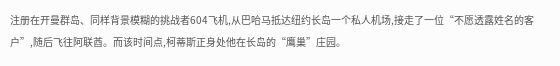注册在开曼群岛、同样背景模糊的挑战者604飞机,从巴哈马抵达纽约长岛一个私人机场,接走了一位“不愿透露姓名的客户”,随后飞往阿联酋。而该时间点,柯蒂斯正身处他在长岛的“鹰巢”庄园。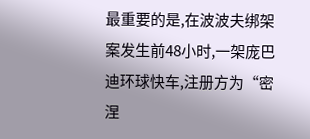最重要的是,在波波夫绑架案发生前48小时,一架庞巴迪环球快车,注册方为“密涅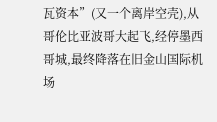瓦资本”(又一个离岸空壳),从哥伦比亚波哥大起飞,经停墨西哥城,最终降落在旧金山国际机场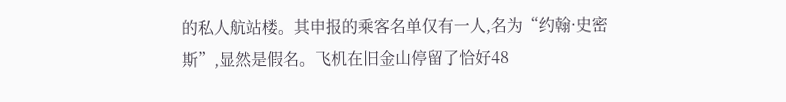的私人航站楼。其申报的乘客名单仅有一人,名为“约翰·史密斯”,显然是假名。飞机在旧金山停留了恰好48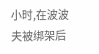小时,在波波夫被绑架后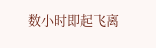数小时即起飞离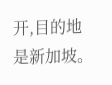开,目的地是新加坡。